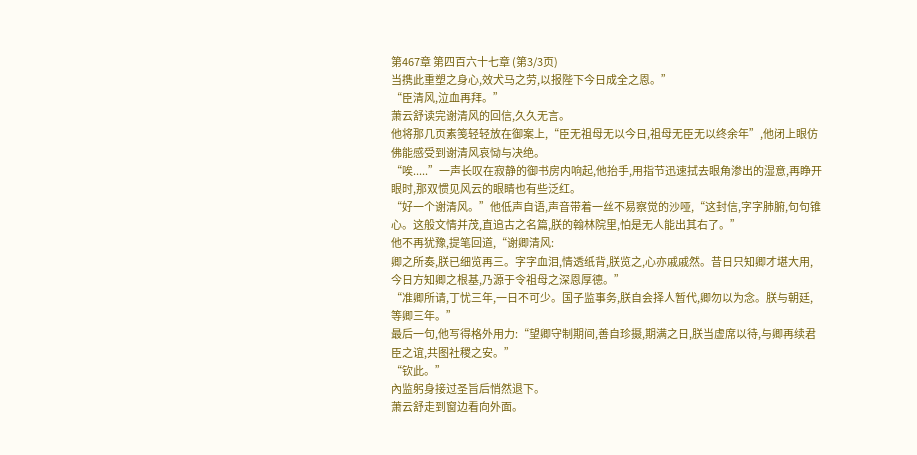第467章 第四百六十七章 (第3/3页)
当携此重塑之身心,效犬马之劳,以报陛下今日成全之恩。”
“臣清风,泣血再拜。”
萧云舒读完谢清风的回信,久久无言。
他将那几页素笺轻轻放在御案上,“臣无祖母无以今日,祖母无臣无以终余年”,他闭上眼仿佛能感受到谢清风哀恸与决绝。
“唉.....”一声长叹在寂静的御书房内响起,他抬手,用指节迅速拭去眼角渗出的湿意,再睁开眼时,那双惯见风云的眼睛也有些泛红。
“好一个谢清风。”他低声自语,声音带着一丝不易察觉的沙哑,“这封信,字字肺腑,句句锥心。这般文情并茂,直追古之名篇,朕的翰林院里,怕是无人能出其右了。”
他不再犹豫,提笔回道,“谢卿清风:
卿之所奏,朕已细览再三。字字血泪,情透纸背,朕览之,心亦戚戚然。昔日只知卿才堪大用,今日方知卿之根基,乃源于令祖母之深恩厚德。”
“准卿所请,丁忧三年,一日不可少。国子监事务,朕自会择人暂代,卿勿以为念。朕与朝廷,等卿三年。”
最后一句,他写得格外用力:“望卿守制期间,善自珍摄,期满之日,朕当虚席以待,与卿再续君臣之谊,共图社稷之安。”
“钦此。”
內监躬身接过圣旨后悄然退下。
萧云舒走到窗边看向外面。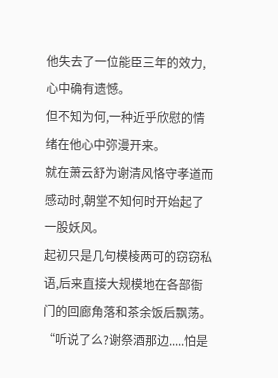他失去了一位能臣三年的效力,心中确有遗憾。
但不知为何,一种近乎欣慰的情绪在他心中弥漫开来。
就在萧云舒为谢清风恪守孝道而感动时,朝堂不知何时开始起了一股妖风。
起初只是几句模棱两可的窃窃私语,后来直接大规模地在各部衙门的回廊角落和茶余饭后飘荡。
“听说了么?谢祭酒那边.....怕是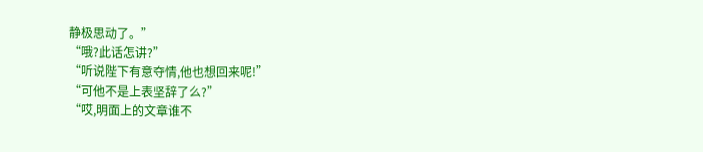静极思动了。”
“哦?此话怎讲?”
“听说陛下有意夺情,他也想回来呢!”
“可他不是上表坚辞了么?”
“哎,明面上的文章谁不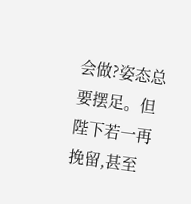会做?姿态总要摆足。但陛下若一再挽留,甚至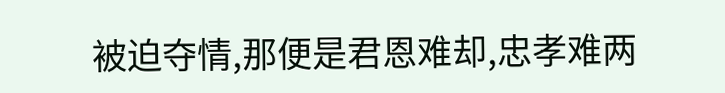被迫夺情,那便是君恩难却,忠孝难两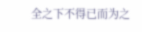全之下不得已而为之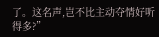了。这名声,岂不比主动夺情好听得多?”